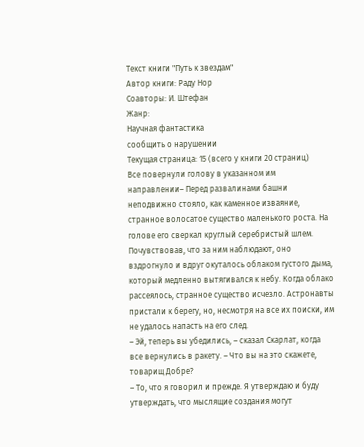Текст книги "Путь к звездам"
Автор книги: Раду Нор
Соавторы: И. Штефан
Жанр:
Научная фантастика
сообщить о нарушении
Текущая страница: 15 (всего у книги 20 страниц)
Все повернули голову в указанном им направлении– Перед развалинами башни неподвижно стояло, как каменное изваяние, странное волосатое существо маленького роста. На голове его сверкал круглый серебристый шлем. Почувствовав, что за ним наблюдают, оно вздрогнуло и вдруг окуталось облаком густого дыма, который медленно вытягивался к небу. Когда облако рассеялось, странное существо исчезло. Астронавты пристали к берегу, но, несмотря на все их поиски, им не удалось напасть на его след.
– Эй, теперь вы убедились, – сказал Скарлат, когда все вернулись в ракету. – Что вы на это скажете, товарищ Добре?
– То, что я говорил и прежде. Я утверждаю и буду утверждать, что мыслящие создания могут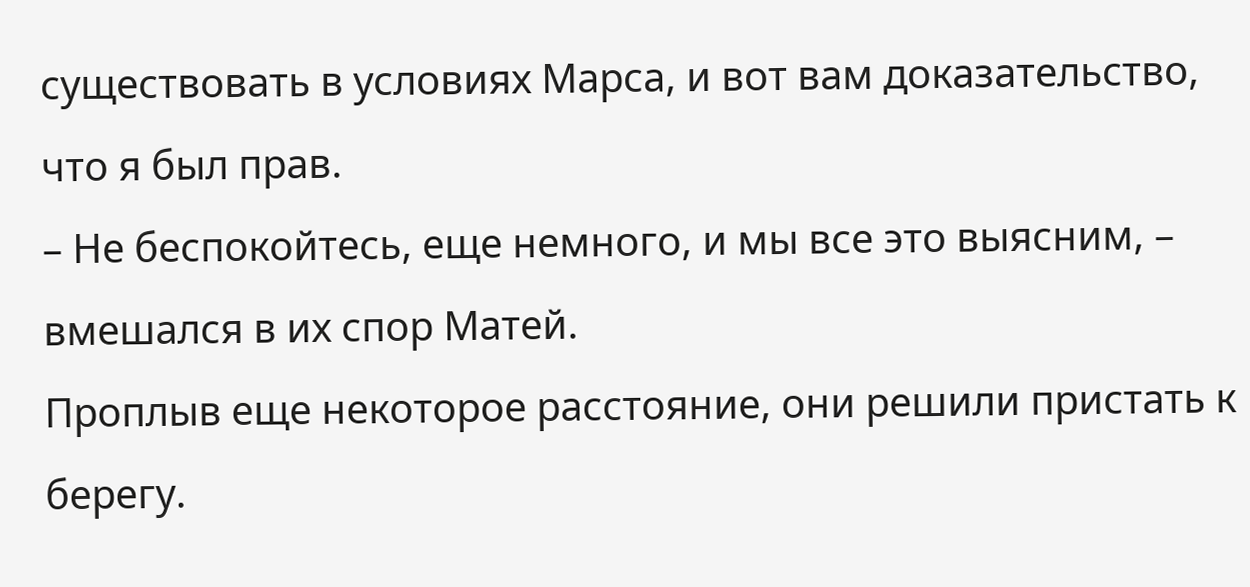существовать в условиях Марса, и вот вам доказательство, что я был прав.
– Не беспокойтесь, еще немного, и мы все это выясним, – вмешался в их спор Матей.
Проплыв еще некоторое расстояние, они решили пристать к берегу.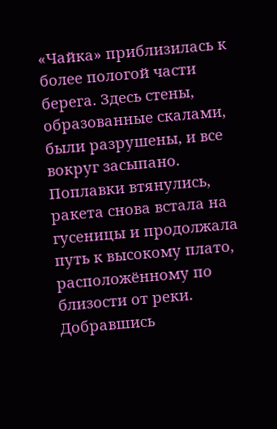«Чайка» приблизилась к более пологой части берега. Здесь стены, образованные скалами, были разрушены, и все вокруг засыпано.
Поплавки втянулись, ракета снова встала на гусеницы и продолжала путь к высокому плато, расположённому по близости от реки. Добравшись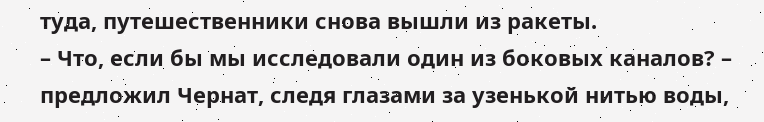туда, путешественники снова вышли из ракеты.
– Что, если бы мы исследовали один из боковых каналов? – предложил Чернат, следя глазами за узенькой нитью воды,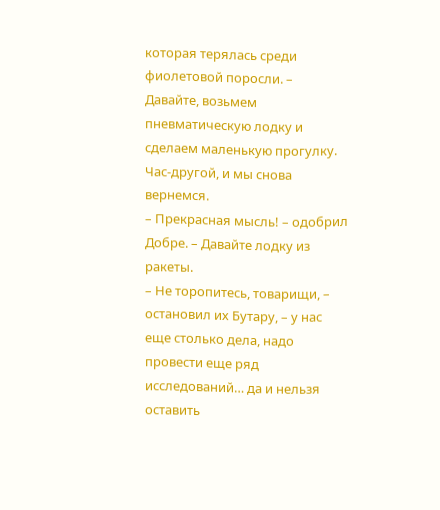которая терялась среди фиолетовой поросли. – Давайте, возьмем пневматическую лодку и сделаем маленькую прогулку. Час-другой, и мы снова вернемся.
– Прекрасная мысль! – одобрил Добре. – Давайте лодку из ракеты.
– Не торопитесь, товарищи, – остановил их Бутару, – у нас еще столько дела, надо провести еще ряд исследований… да и нельзя оставить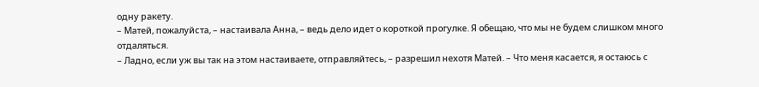одну ракету.
– Матей, пожалуйста, – настаивала Анна, – ведь дело идет о короткой прогулке. Я обещаю, что мы не будем слишком много отдаляться.
– Ладно, если уж вы так на этом настаиваете, отправляйтесь, – разрешил нехотя Матей. – Что меня касается, я остаюсь с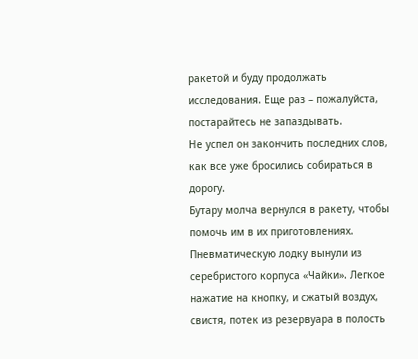ракетой и буду продолжать исследования. Еще раз – пожалуйста, постарайтесь не запаздывать.
Не успел он закончить последних слов, как все уже бросились собираться в дорогу.
Бутару молча вернулся в ракету, чтобы помочь им в их приготовлениях. Пневматическую лодку вынули из серебристого корпуса «Чайки». Легкое нажатие на кнопку, и сжатый воздух, свистя, потек из резервуара в полость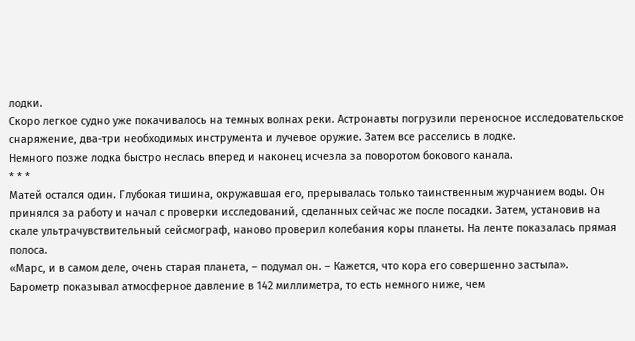лодки.
Скоро легкое судно уже покачивалось на темных волнах реки. Астронавты погрузили переносное исследовательское снаряжение, два-три необходимых инструмента и лучевое оружие. Затем все расселись в лодке.
Немного позже лодка быстро неслась вперед и наконец исчезла за поворотом бокового канала.
* * *
Матей остался один. Глубокая тишина, окружавшая его, прерывалась только таинственным журчанием воды. Он принялся за работу и начал с проверки исследований, сделанных сейчас же после посадки. Затем, установив на скале ультрачувствительный сейсмограф, наново проверил колебания коры планеты. На ленте показалась прямая полоса.
«Марс, и в самом деле, очень старая планета, – подумал он. – Кажется, что кора его совершенно застыла».
Барометр показывал атмосферное давление в 142 миллиметра, то есть немного ниже, чем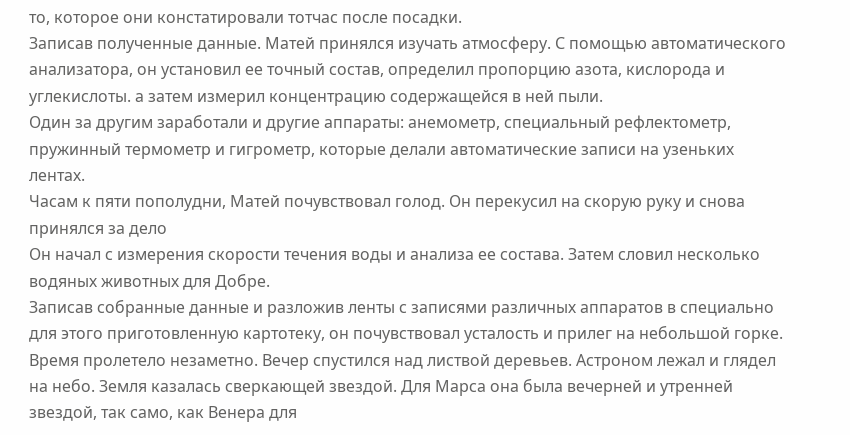то, которое они констатировали тотчас после посадки.
Записав полученные данные. Матей принялся изучать атмосферу. С помощью автоматического анализатора, он установил ее точный состав, определил пропорцию азота, кислорода и углекислоты. а затем измерил концентрацию содержащейся в ней пыли.
Один за другим заработали и другие аппараты: анемометр, специальный рефлектометр, пружинный термометр и гигрометр, которые делали автоматические записи на узеньких лентах.
Часам к пяти пополудни, Матей почувствовал голод. Он перекусил на скорую руку и снова принялся за дело
Он начал с измерения скорости течения воды и анализа ее состава. Затем словил несколько водяных животных для Добре.
Записав собранные данные и разложив ленты с записями различных аппаратов в специально для этого приготовленную картотеку, он почувствовал усталость и прилег на небольшой горке.
Время пролетело незаметно. Вечер спустился над листвой деревьев. Астроном лежал и глядел на небо. Земля казалась сверкающей звездой. Для Марса она была вечерней и утренней звездой, так само, как Венера для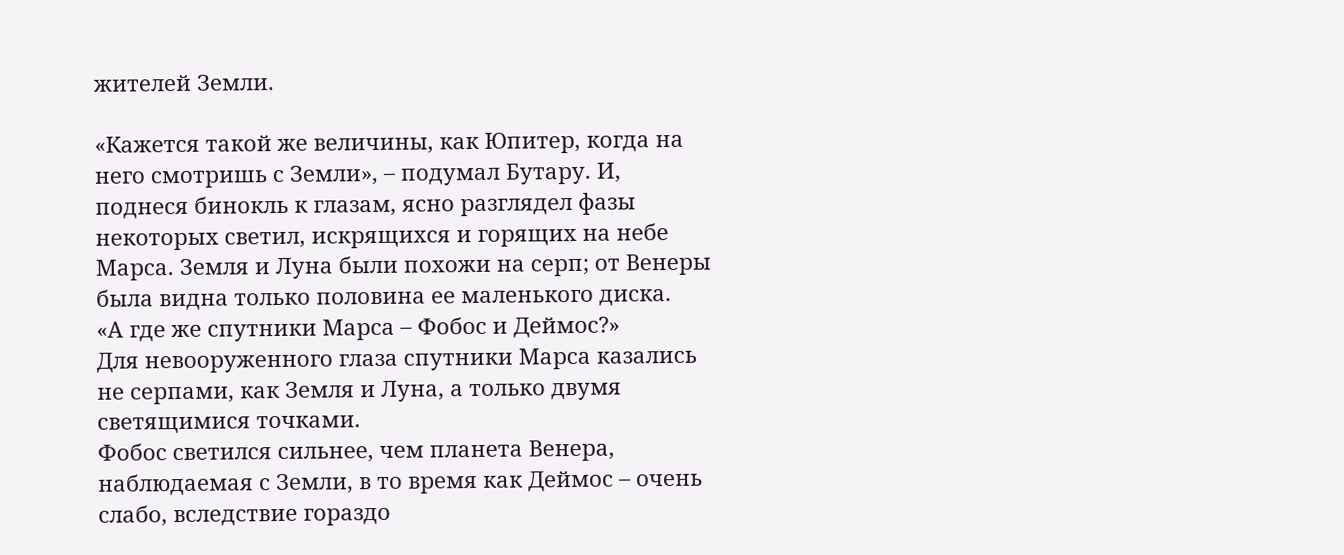жителей Земли.

«Кажется такой же величины, как Юпитер, когда на него смотришь с Земли», – подумал Бутару. И, поднеся бинокль к глазам, ясно разглядел фазы некоторых светил, искрящихся и горящих на небе Марса. Земля и Луна были похожи на серп; от Венеры была видна только половина ее маленького диска.
«А где же спутники Марса – Фобос и Деймос?»
Для невооруженного глаза спутники Марса казались не серпами, как Земля и Луна, а только двумя светящимися точками.
Фобос светился сильнее, чем планета Венера, наблюдаемая с Земли, в то время как Деймос – очень слабо, вследствие гораздо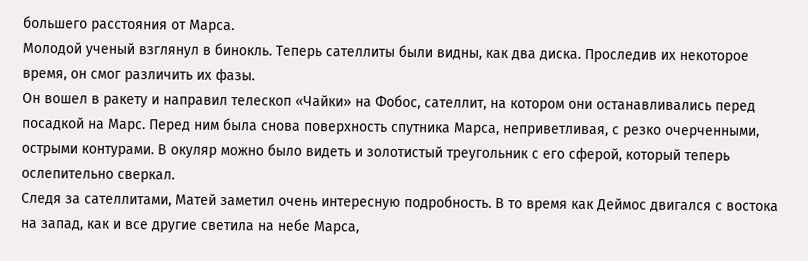большего расстояния от Марса.
Молодой ученый взглянул в бинокль. Теперь сателлиты были видны, как два диска. Проследив их некоторое время, он смог различить их фазы.
Он вошел в ракету и направил телескоп «Чайки» на Фобос, сателлит, на котором они останавливались перед посадкой на Марс. Перед ним была снова поверхность спутника Марса, неприветливая, с резко очерченными, острыми контурами. В окуляр можно было видеть и золотистый треугольник с его сферой, который теперь ослепительно сверкал.
Следя за сателлитами, Матей заметил очень интересную подробность. В то время как Деймос двигался с востока на запад, как и все другие светила на небе Марса,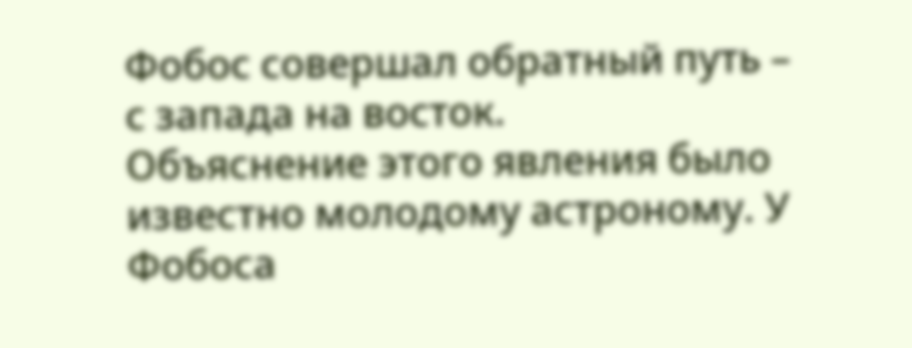Фобос совершал обратный путь – с запада на восток.
Объяснение этого явления было известно молодому астроному. У Фобоса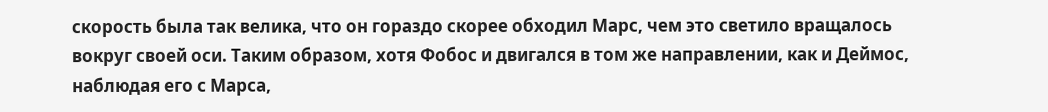скорость была так велика, что он гораздо скорее обходил Марс, чем это светило вращалось вокруг своей оси. Таким образом, хотя Фобос и двигался в том же направлении, как и Деймос, наблюдая его с Марса,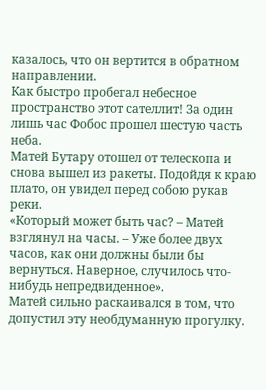казалось, что он вертится в обратном направлении.
Как быстро пробегал небесное пространство этот сателлит! За один лишь час Фобос прошел шестую часть неба.
Матей Бутару отошел от телескопа и снова вышел из ракеты. Подойдя к краю плато, он увидел перед собою рукав реки.
«Который может быть час? – Матей взглянул на часы. – Уже более двух часов, как они должны были бы вернуться. Наверное, случилось что-нибудь непредвиденное».
Матей сильно раскаивался в том, что допустил эту необдуманную прогулку.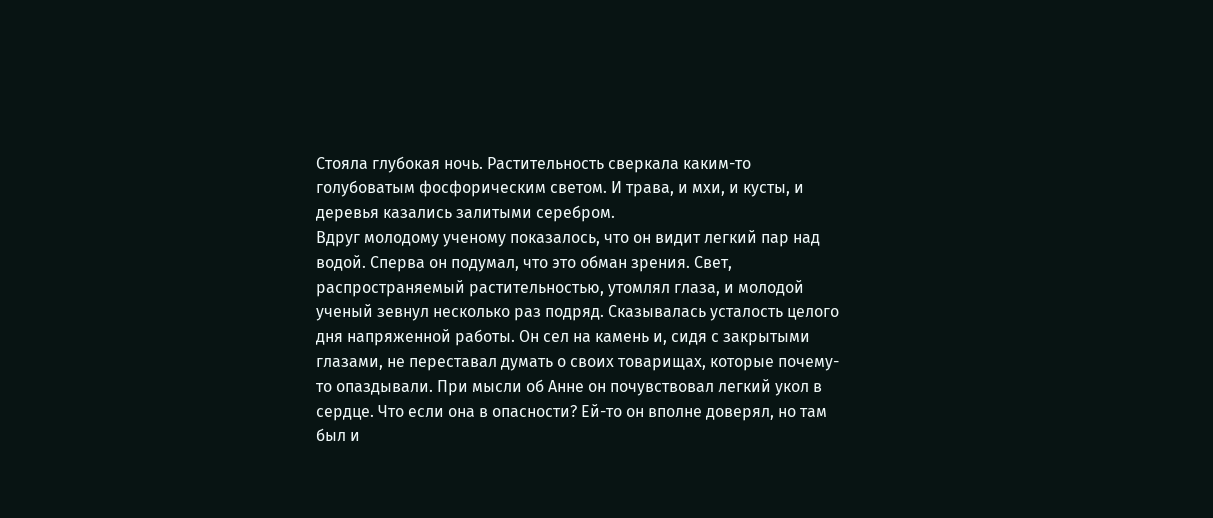Стояла глубокая ночь. Растительность сверкала каким-то голубоватым фосфорическим светом. И трава, и мхи, и кусты, и деревья казались залитыми серебром.
Вдруг молодому ученому показалось, что он видит легкий пар над водой. Сперва он подумал, что это обман зрения. Свет, распространяемый растительностью, утомлял глаза, и молодой ученый зевнул несколько раз подряд. Сказывалась усталость целого дня напряженной работы. Он сел на камень и, сидя с закрытыми глазами, не переставал думать о своих товарищах, которые почему-то опаздывали. При мысли об Анне он почувствовал легкий укол в сердце. Что если она в опасности? Ей-то он вполне доверял, но там был и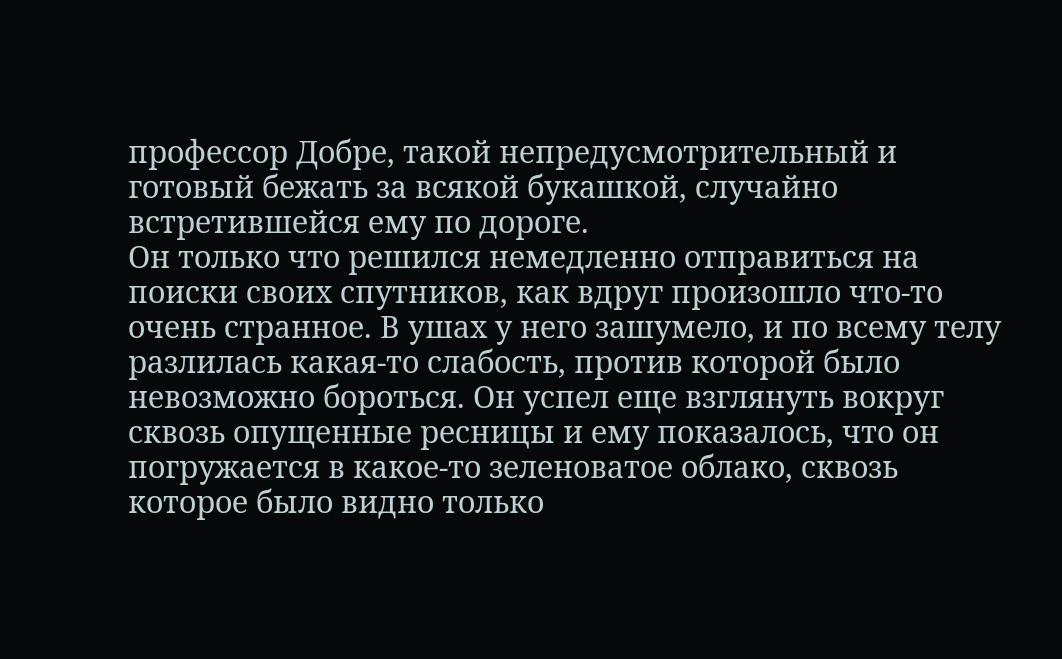профессор Добре, такой непредусмотрительный и готовый бежать за всякой букашкой, случайно встретившейся ему по дороге.
Он только что решился немедленно отправиться на поиски своих спутников, как вдруг произошло что-то очень странное. В ушах у него зашумело, и по всему телу разлилась какая-то слабость, против которой было невозможно бороться. Он успел еще взглянуть вокруг сквозь опущенные ресницы и ему показалось, что он погружается в какое-то зеленоватое облако, сквозь которое было видно только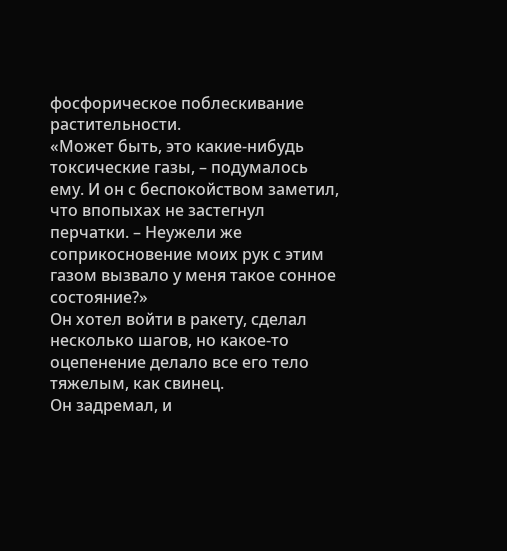фосфорическое поблескивание растительности.
«Может быть, это какие-нибудь токсические газы, – подумалось ему. И он с беспокойством заметил, что впопыхах не застегнул перчатки. – Неужели же соприкосновение моих рук с этим газом вызвало у меня такое сонное состояние?»
Он хотел войти в ракету, сделал несколько шагов, но какое-то оцепенение делало все его тело тяжелым, как свинец.
Он задремал, и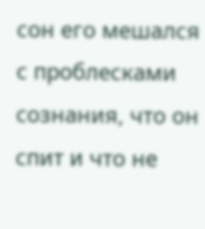сон его мешался с проблесками сознания, что он спит и что не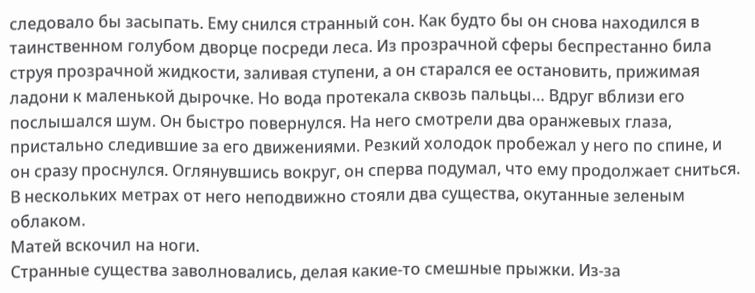следовало бы засыпать. Ему снился странный сон. Как будто бы он снова находился в таинственном голубом дворце посреди леса. Из прозрачной сферы беспрестанно била струя прозрачной жидкости, заливая ступени, а он старался ее остановить, прижимая ладони к маленькой дырочке. Но вода протекала сквозь пальцы… Вдруг вблизи его послышался шум. Он быстро повернулся. На него смотрели два оранжевых глаза, пристально следившие за его движениями. Резкий холодок пробежал у него по спине, и он сразу проснулся. Оглянувшись вокруг, он сперва подумал, что ему продолжает сниться. В нескольких метрах от него неподвижно стояли два существа, окутанные зеленым облаком.
Матей вскочил на ноги.
Странные существа заволновались, делая какие-то смешные прыжки. Из-за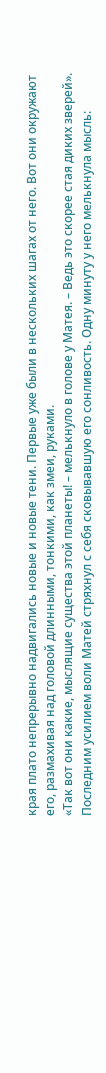края плато непрерывно надвигались новые и новые тени. Первые уже были в нескольких шагах от него. Вот они окружают его, размахивая над головой длинными, тонкими, как змеи, руками.
«Так вот они какие, мыслящие существа этой планеты! – мелькнуло в голове у Матея. – Ведь это скорее стая диких зверей».
Последним усилием воли Матей стряхнул с себя сковывавшую его сонливость. Одну минуту у него мелькнула мысль: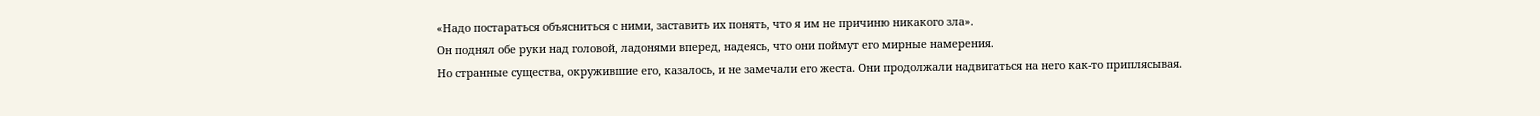«Надо постараться объясниться с ними, заставить их понять, что я им не причиню никакого зла».
Он поднял обе руки над головой, ладонями вперед, надеясь, что они поймут его мирные намерения.
Но странные существа, окружившие его, казалось, и не замечали его жеста. Они продолжали надвигаться на него как-то приплясывая.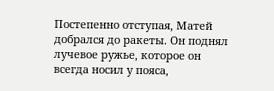Постепенно отступая, Матей добрался до ракеты. Он поднял лучевое ружье, которое он всегда носил у пояса,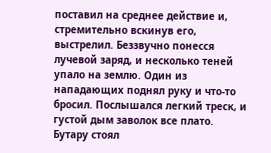поставил на среднее действие и, стремительно вскинув его, выстрелил. Беззвучно понесся лучевой заряд, и несколько теней упало на землю. Один из нападающих поднял руку и что-то бросил. Послышался легкий треск, и густой дым заволок все плато.
Бутару стоял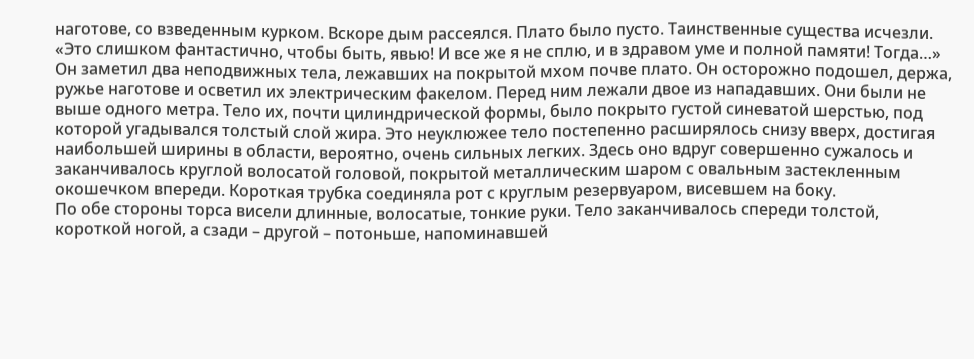наготове, со взведенным курком. Вскоре дым рассеялся. Плато было пусто. Таинственные существа исчезли.
«Это слишком фантастично, чтобы быть, явью! И все же я не сплю, и в здравом уме и полной памяти! Тогда…»
Он заметил два неподвижных тела, лежавших на покрытой мхом почве плато. Он осторожно подошел, держа, ружье наготове и осветил их электрическим факелом. Перед ним лежали двое из нападавших. Они были не выше одного метра. Тело их, почти цилиндрической формы, было покрыто густой синеватой шерстью, под которой угадывался толстый слой жира. Это неуклюжее тело постепенно расширялось снизу вверх, достигая наибольшей ширины в области, вероятно, очень сильных легких. Здесь оно вдруг совершенно сужалось и заканчивалось круглой волосатой головой, покрытой металлическим шаром с овальным застекленным окошечком впереди. Короткая трубка соединяла рот с круглым резервуаром, висевшем на боку.
По обе стороны торса висели длинные, волосатые, тонкие руки. Тело заканчивалось спереди толстой, короткой ногой, а сзади – другой – потоньше, напоминавшей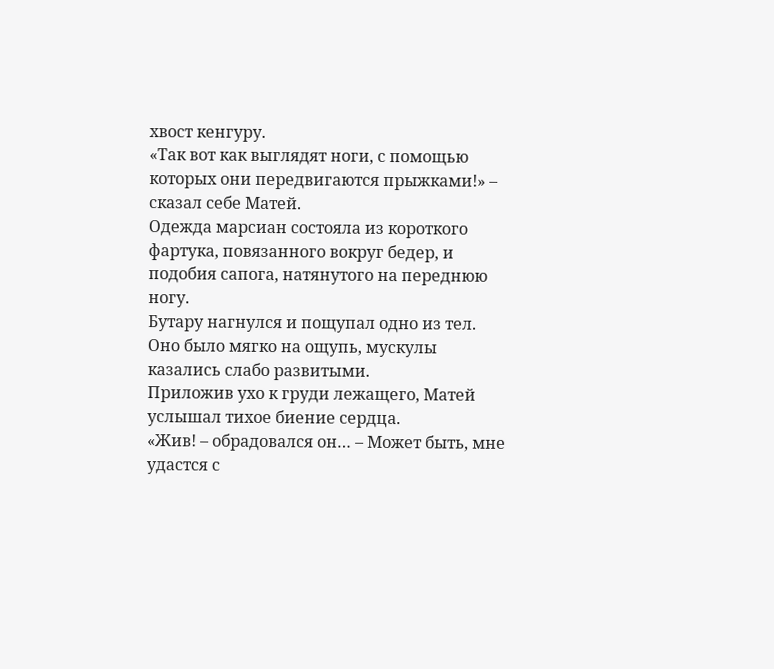хвост кенгуру.
«Так вот как выглядят ноги, с помощью которых они передвигаются прыжками!» – сказал себе Матей.
Одежда марсиан состояла из короткого фартука, повязанного вокруг бедер, и подобия сапога, натянутого на переднюю ногу.
Бутару нагнулся и пощупал одно из тел. Оно было мягко на ощупь, мускулы казались слабо развитыми.
Приложив ухо к груди лежащего, Матей услышал тихое биение сердца.
«Жив! – обрадовался он… – Может быть, мне удастся с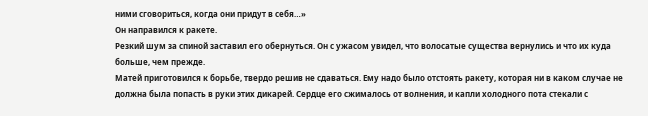ними сговориться, когда они придут в себя…»
Он направился к ракете.
Резкий шум за спиной заставил его обернуться. Он с ужасом увидел, что волосатые существа вернулись и что их куда больше, чем прежде.
Матей приготовился к борьбе, твердо решив не сдаваться. Ему надо было отстоять ракету, которая ни в каком случае не должна была попасть в руки этих дикарей. Сердце его сжималось от волнения, и капли холодного пота стекали с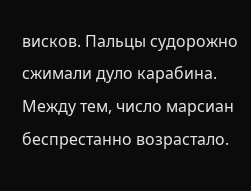висков. Пальцы судорожно сжимали дуло карабина.
Между тем, число марсиан беспрестанно возрастало.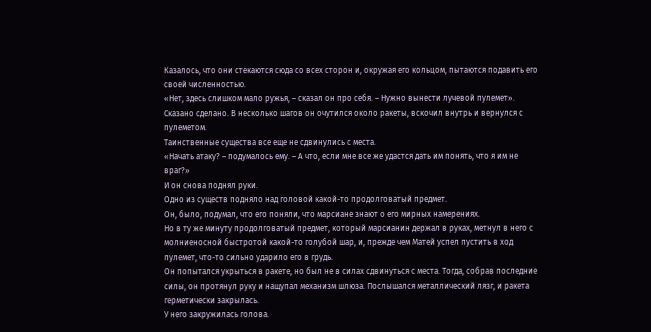Казалось, что они стекаются сюда со всех сторон и, окружая его кольцом, пытаются подавить его своей численностью.
«Нет, здесь слишком мало ружья, – сказал он про себя. – Нужно вынести лучевой пулемет».
Сказано сделано. В несколько шагов он очутился около ракеты, вскочил внутрь и вернулся с пулеметом.
Таинственные существа все еще не сдвинулись с места.
«Начать атаку? – подумалось ему. – А что, если мне все же удастся дать им понять, что я им не враг?»
И он снова поднял руки.
Одно из существ подняло над головой какой-то продолговатый предмет.
Он, было, подумал, что его поняли, что марсиане знают о его мирных намерениях.
Но в ту же минуту продолговатый предмет, который марсианин держал в руках, метнул в него с молниеносной быстротой какой-то голубой шар, и, прежде чем Матей успел пустить в ход пулемет, что-то сильно ударило его в грудь.
Он попытался укрыться в ракете, но был не в силах сдвинуться с места. Тогда, собрав последние силы, он протянул руку и нащупал механизм шлюза. Послышался металлический лязг, и ракета герметически закрылась.
У него закружилась голова.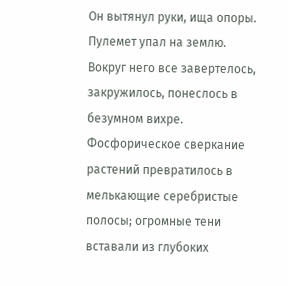Он вытянул руки, ища опоры. Пулемет упал на землю.
Вокруг него все завертелось, закружилось, понеслось в безумном вихре. Фосфорическое сверкание растений превратилось в мелькающие серебристые полосы; огромные тени вставали из глубоких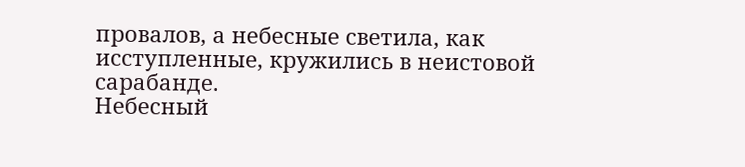провалов, а небесные светила, как исступленные, кружились в неистовой сарабанде.
Небесный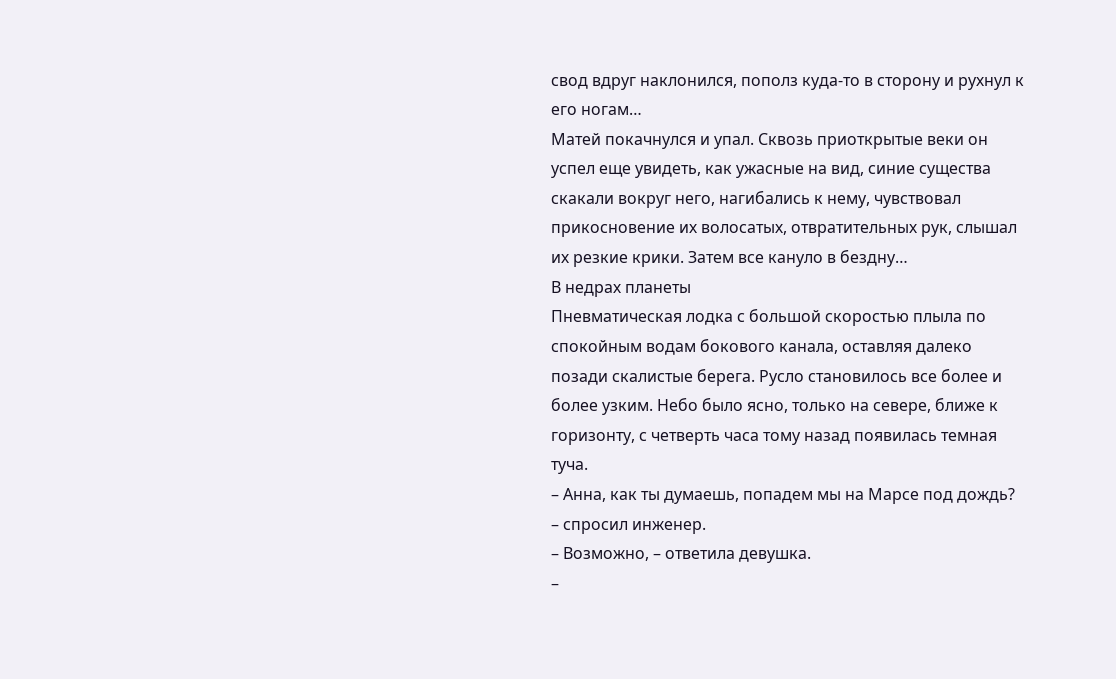свод вдруг наклонился, пополз куда-то в сторону и рухнул к его ногам…
Матей покачнулся и упал. Сквозь приоткрытые веки он успел еще увидеть, как ужасные на вид, синие существа скакали вокруг него, нагибались к нему, чувствовал прикосновение их волосатых, отвратительных рук, слышал их резкие крики. Затем все кануло в бездну…
В недрах планеты
Пневматическая лодка с большой скоростью плыла по спокойным водам бокового канала, оставляя далеко позади скалистые берега. Русло становилось все более и более узким. Небо было ясно, только на севере, ближе к горизонту, с четверть часа тому назад появилась темная туча.
– Анна, как ты думаешь, попадем мы на Марсе под дождь? – спросил инженер.
– Возможно, – ответила девушка.
–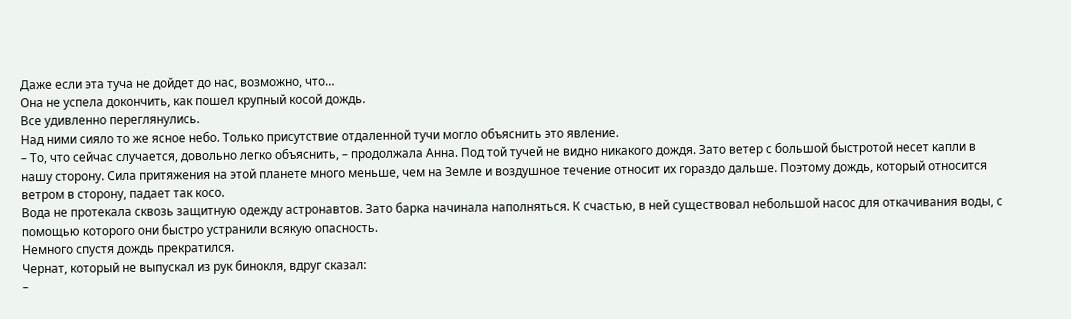Даже если эта туча не дойдет до нас, возможно, что…
Она не успела докончить, как пошел крупный косой дождь.
Все удивленно переглянулись.
Над ними сияло то же ясное небо. Только присутствие отдаленной тучи могло объяснить это явление.
– То, что сейчас случается, довольно легко объяснить, – продолжала Анна. Под той тучей не видно никакого дождя. Зато ветер с большой быстротой несет капли в нашу сторону. Сила притяжения на этой планете много меньше, чем на Земле и воздушное течение относит их гораздо дальше. Поэтому дождь, который относится ветром в сторону, падает так косо.
Вода не протекала сквозь защитную одежду астронавтов. Зато барка начинала наполняться. К счастью, в ней существовал небольшой насос для откачивания воды, с помощью которого они быстро устранили всякую опасность.
Немного спустя дождь прекратился.
Чернат, который не выпускал из рук бинокля, вдруг сказал:
–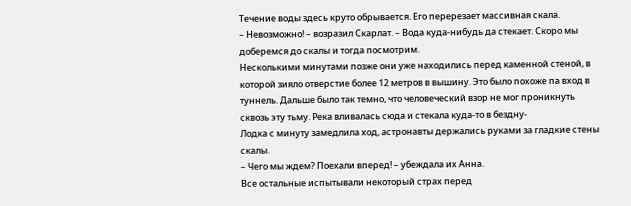Течение воды здесь круто обрывается. Его перерезает массивная скала.
– Невозможно! – возразил Скарлат. – Вода куда-нибудь да стекает. Скоро мы доберемся до скалы и тогда посмотрим.
Несколькими минутами позже они уже находились перед каменной стеной, в которой зияло отверстие более 12 метров в вышину. Это было похоже па вход в туннель. Дальше было так темно, что человеческий взор не мог проникнуть сквозь эту тьму. Река вливалась сюда и стекала куда-то в бездну-
Лодка с минуту замедлила ход, астронавты держались руками за гладкие стены скалы.
– Чего мы ждем? Поехали вперед! – убеждала их Анна.
Все остальные испытывали некоторый страх перед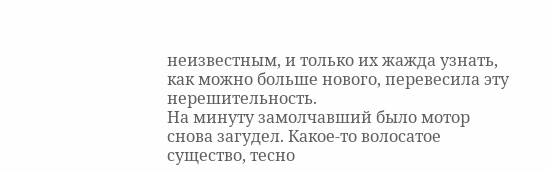неизвестным, и только их жажда узнать, как можно больше нового, перевесила эту нерешительность.
На минуту замолчавший было мотор снова загудел. Какое-то волосатое существо, тесно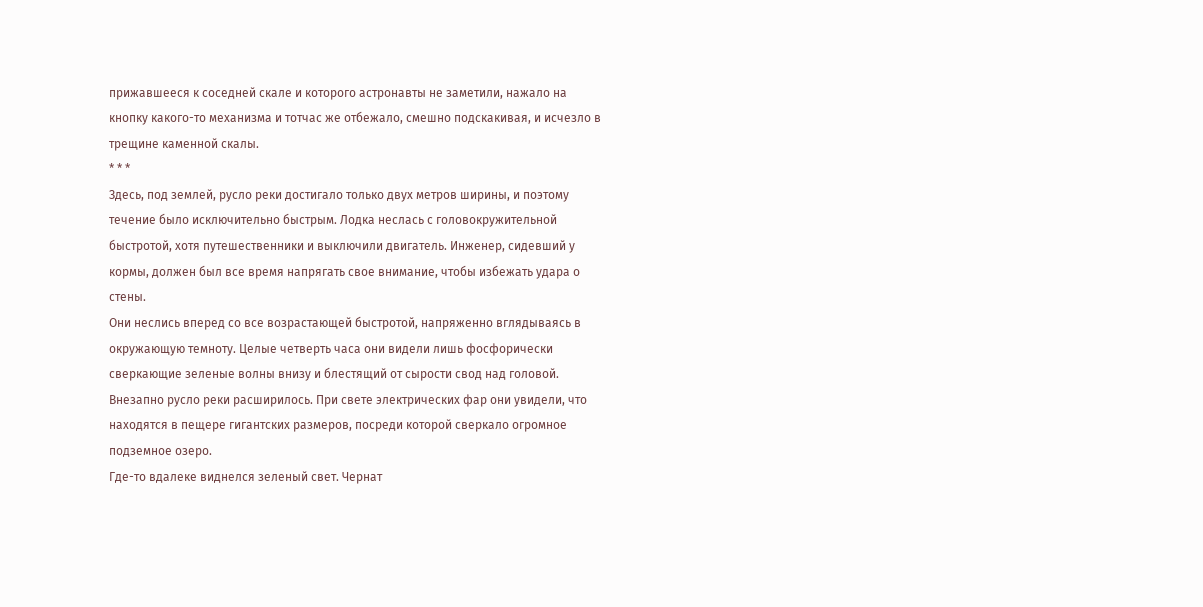прижавшееся к соседней скале и которого астронавты не заметили, нажало на кнопку какого-то механизма и тотчас же отбежало, смешно подскакивая, и исчезло в трещине каменной скалы.
* * *
Здесь, под землей, русло реки достигало только двух метров ширины, и поэтому течение было исключительно быстрым. Лодка неслась с головокружительной быстротой, хотя путешественники и выключили двигатель. Инженер, сидевший у кормы, должен был все время напрягать свое внимание, чтобы избежать удара о стены.
Они неслись вперед со все возрастающей быстротой, напряженно вглядываясь в окружающую темноту. Целые четверть часа они видели лишь фосфорически сверкающие зеленые волны внизу и блестящий от сырости свод над головой.
Внезапно русло реки расширилось. При свете электрических фар они увидели, что находятся в пещере гигантских размеров, посреди которой сверкало огромное подземное озеро.
Где-то вдалеке виднелся зеленый свет. Чернат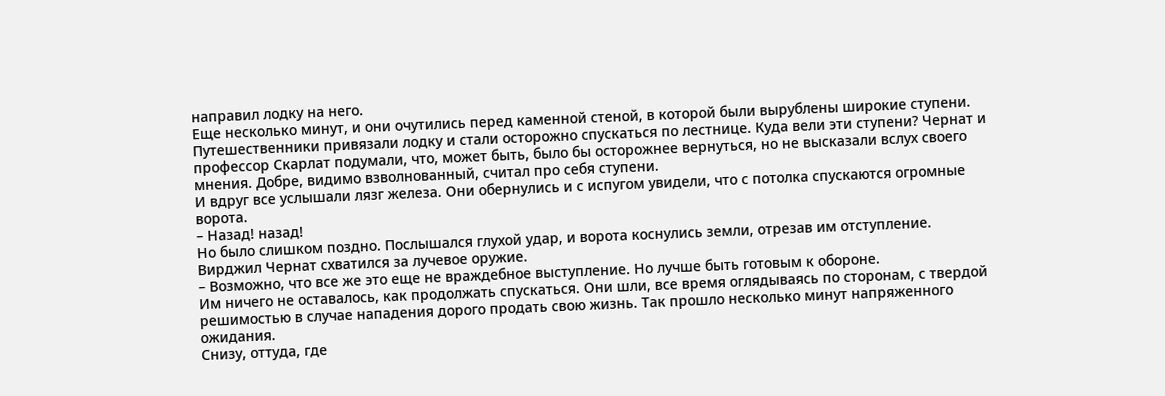направил лодку на него.
Еще несколько минут, и они очутились перед каменной стеной, в которой были вырублены широкие ступени. Путешественники привязали лодку и стали осторожно спускаться по лестнице. Куда вели эти ступени? Чернат и профессор Скарлат подумали, что, может быть, было бы осторожнее вернуться, но не высказали вслух своего мнения. Добре, видимо взволнованный, считал про себя ступени.
И вдруг все услышали лязг железа. Они обернулись и с испугом увидели, что с потолка спускаются огромные ворота.
– Назад! назад!
Но было слишком поздно. Послышался глухой удар, и ворота коснулись земли, отрезав им отступление.
Вирджил Чернат схватился за лучевое оружие.
– Возможно, что все же это еще не враждебное выступление. Но лучше быть готовым к обороне.
Им ничего не оставалось, как продолжать спускаться. Они шли, все время оглядываясь по сторонам, с твердой решимостью в случае нападения дорого продать свою жизнь. Так прошло несколько минут напряженного ожидания.
Снизу, оттуда, где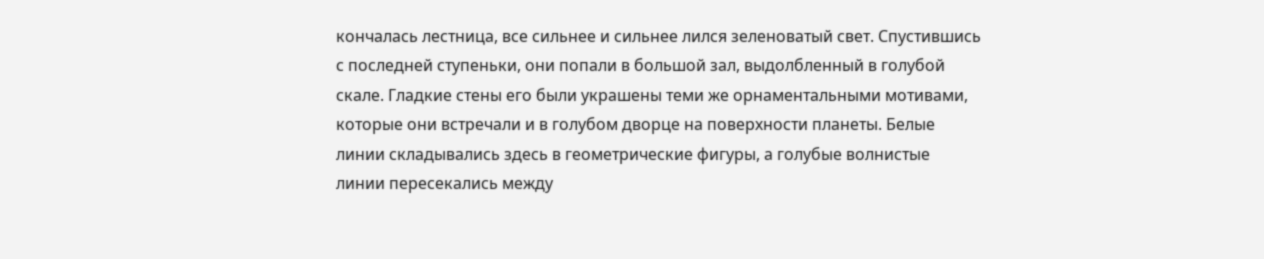кончалась лестница, все сильнее и сильнее лился зеленоватый свет. Спустившись с последней ступеньки, они попали в большой зал, выдолбленный в голубой скале. Гладкие стены его были украшены теми же орнаментальными мотивами, которые они встречали и в голубом дворце на поверхности планеты. Белые линии складывались здесь в геометрические фигуры, а голубые волнистые линии пересекались между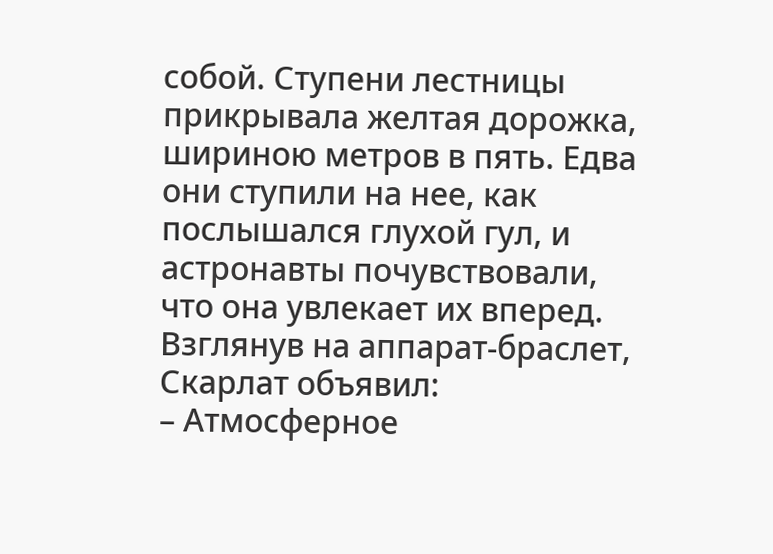собой. Ступени лестницы прикрывала желтая дорожка, шириною метров в пять. Едва они ступили на нее, как послышался глухой гул, и астронавты почувствовали, что она увлекает их вперед. Взглянув на аппарат-браслет, Скарлат объявил:
– Атмосферное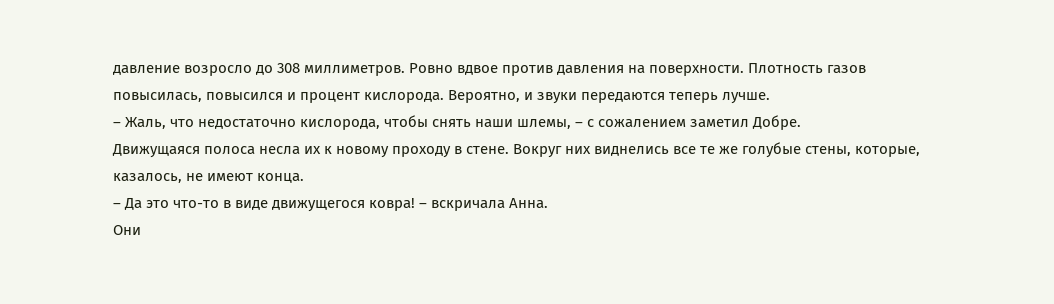давление возросло до 308 миллиметров. Ровно вдвое против давления на поверхности. Плотность газов повысилась, повысился и процент кислорода. Вероятно, и звуки передаются теперь лучше.
– Жаль, что недостаточно кислорода, чтобы снять наши шлемы, – с сожалением заметил Добре.
Движущаяся полоса несла их к новому проходу в стене. Вокруг них виднелись все те же голубые стены, которые, казалось, не имеют конца.
– Да это что-то в виде движущегося ковра! – вскричала Анна.
Они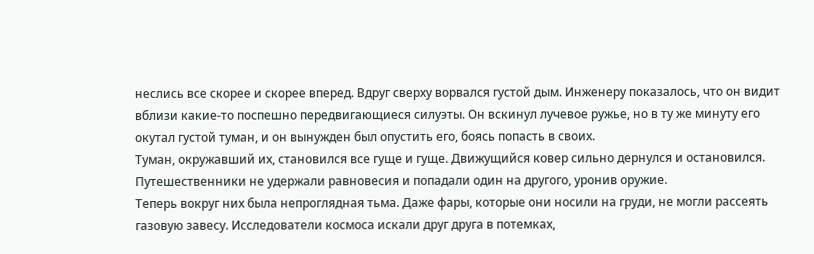неслись все скорее и скорее вперед. Вдруг сверху ворвался густой дым. Инженеру показалось, что он видит вблизи какие-то поспешно передвигающиеся силуэты. Он вскинул лучевое ружье, но в ту же минуту его окутал густой туман, и он вынужден был опустить его, боясь попасть в своих.
Туман, окружавший их, становился все гуще и гуще. Движущийся ковер сильно дернулся и остановился. Путешественники не удержали равновесия и попадали один на другого, уронив оружие.
Теперь вокруг них была непроглядная тьма. Даже фары, которые они носили на груди, не могли рассеять газовую завесу. Исследователи космоса искали друг друга в потемках,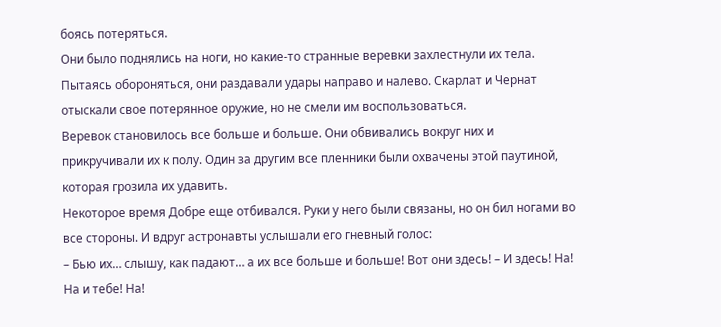боясь потеряться.
Они было поднялись на ноги, но какие-то странные веревки захлестнули их тела. Пытаясь обороняться, они раздавали удары направо и налево. Скарлат и Чернат отыскали свое потерянное оружие, но не смели им воспользоваться.
Веревок становилось все больше и больше. Они обвивались вокруг них и прикручивали их к полу. Один за другим все пленники были охвачены этой паутиной, которая грозила их удавить.
Некоторое время Добре еще отбивался. Руки у него были связаны, но он бил ногами во все стороны. И вдруг астронавты услышали его гневный голос:
– Бью их… слышу, как падают… а их все больше и больше! Вот они здесь! – И здесь! На! На и тебе! На!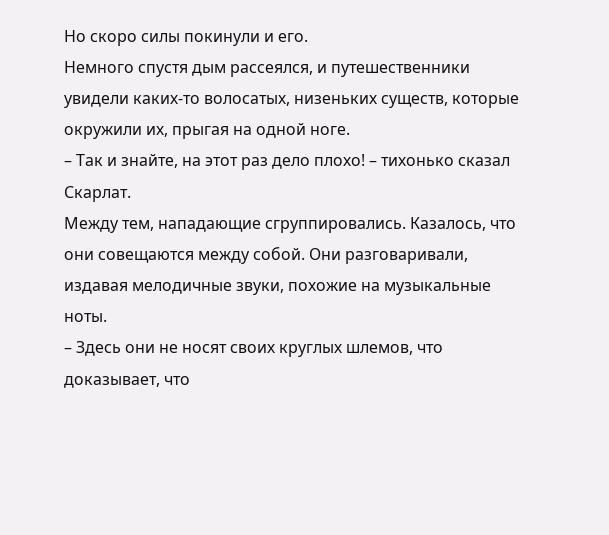Но скоро силы покинули и его.
Немного спустя дым рассеялся, и путешественники увидели каких-то волосатых, низеньких существ, которые окружили их, прыгая на одной ноге.
– Так и знайте, на этот раз дело плохо! – тихонько сказал Скарлат.
Между тем, нападающие сгруппировались. Казалось, что они совещаются между собой. Они разговаривали, издавая мелодичные звуки, похожие на музыкальные ноты.
– Здесь они не носят своих круглых шлемов, что доказывает, что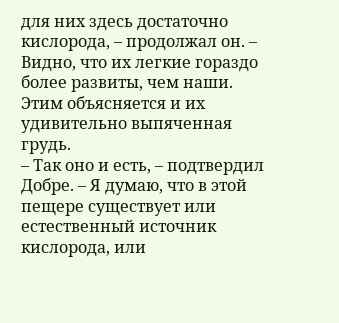для них здесь достаточно кислорода, – продолжал он. – Видно, что их легкие гораздо более развиты, чем наши. Этим объясняется и их удивительно выпяченная грудь.
– Так оно и есть, – подтвердил Добре. – Я думаю, что в этой пещере существует или естественный источник кислорода, или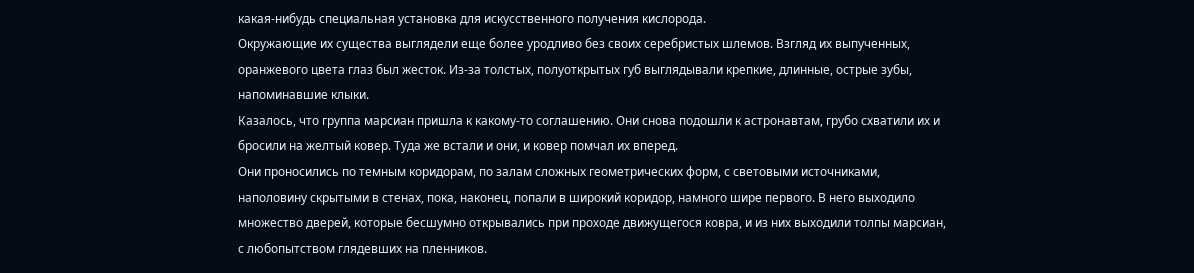какая-нибудь специальная установка для искусственного получения кислорода.
Окружающие их существа выглядели еще более уродливо без своих серебристых шлемов. Взгляд их выпученных, оранжевого цвета глаз был жесток. Из-за толстых, полуоткрытых губ выглядывали крепкие, длинные, острые зубы, напоминавшие клыки.
Казалось, что группа марсиан пришла к какому-то соглашению. Они снова подошли к астронавтам, грубо схватили их и бросили на желтый ковер. Туда же встали и они, и ковер помчал их вперед.
Они проносились по темным коридорам, по залам сложных геометрических форм, с световыми источниками, наполовину скрытыми в стенах, пока, наконец, попали в широкий коридор, намного шире первого. В него выходило множество дверей, которые бесшумно открывались при проходе движущегося ковра, и из них выходили толпы марсиан, с любопытством глядевших на пленников.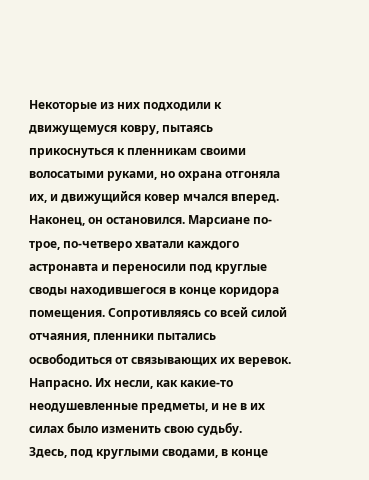Некоторые из них подходили к движущемуся ковру, пытаясь прикоснуться к пленникам своими волосатыми руками, но охрана отгоняла их, и движущийся ковер мчался вперед.
Наконец, он остановился. Марсиане по-трое, по-четверо хватали каждого астронавта и переносили под круглые своды находившегося в конце коридора помещения. Сопротивляясь со всей силой отчаяния, пленники пытались освободиться от связывающих их веревок. Напрасно. Их несли, как какие-то неодушевленные предметы, и не в их силах было изменить свою судьбу.
Здесь, под круглыми сводами, в конце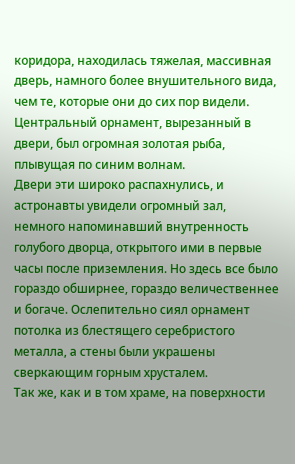коридора, находилась тяжелая, массивная дверь, намного более внушительного вида, чем те, которые они до сих пор видели. Центральный орнамент, вырезанный в двери, был огромная золотая рыба, плывущая по синим волнам.
Двери эти широко распахнулись, и астронавты увидели огромный зал, немного напоминавший внутренность голубого дворца, открытого ими в первые часы после приземления. Но здесь все было гораздо обширнее, гораздо величественнее и богаче. Ослепительно сиял орнамент потолка из блестящего серебристого металла, а стены были украшены сверкающим горным хрусталем.
Так же, как и в том храме, на поверхности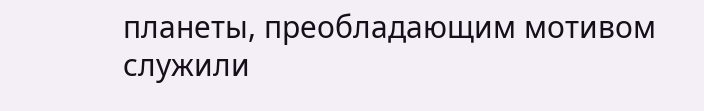планеты, преобладающим мотивом служили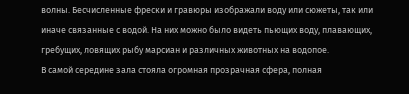волны. Бесчисленные фрески и гравюры изображали воду или сюжеты, так или иначе связанные с водой. На них можно было видеть пьющих воду, плавающих, гребущих, ловящих рыбу марсиан и различных животных на водопое.
В самой середине зала стояла огромная прозрачная сфера, полная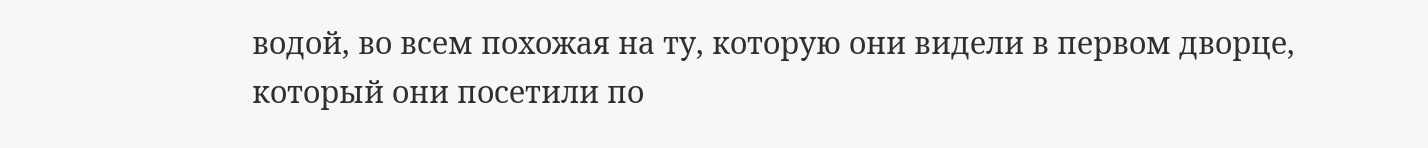водой, во всем похожая на ту, которую они видели в первом дворце, который они посетили по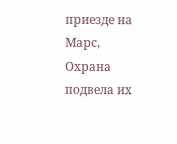приезде на Марс,
Охрана подвела их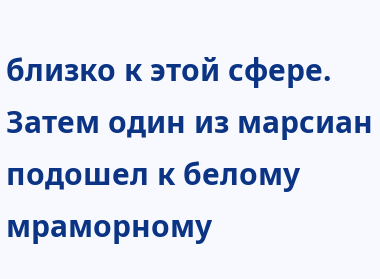близко к этой сфере. Затем один из марсиан подошел к белому мраморному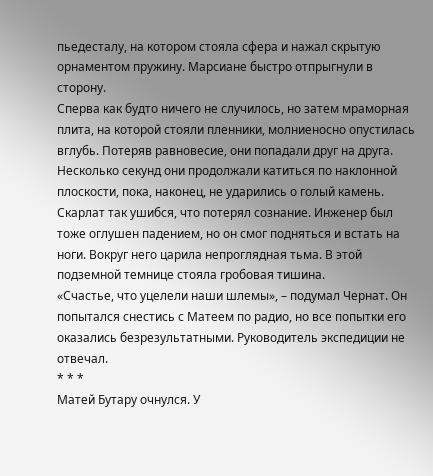пьедесталу, на котором стояла сфера и нажал скрытую орнаментом пружину. Марсиане быстро отпрыгнули в сторону.
Сперва как будто ничего не случилось, но затем мраморная плита, на которой стояли пленники, молниеносно опустилась вглубь. Потеряв равновесие, они попадали друг на друга. Несколько секунд они продолжали катиться по наклонной плоскости, пока, наконец, не ударились о голый камень. Скарлат так ушибся, что потерял сознание. Инженер был тоже оглушен падением, но он смог подняться и встать на ноги. Вокруг него царила непроглядная тьма. В этой подземной темнице стояла гробовая тишина.
«Счастье, что уцелели наши шлемы», – подумал Чернат. Он попытался снестись с Матеем по радио, но все попытки его оказались безрезультатными. Руководитель экспедиции не отвечал.
* * *
Матей Бутару очнулся. У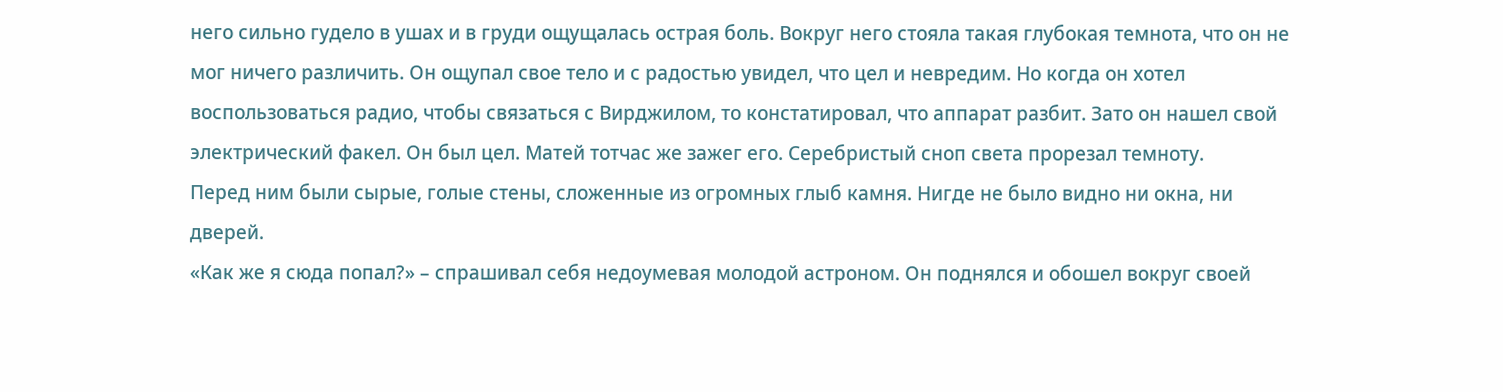него сильно гудело в ушах и в груди ощущалась острая боль. Вокруг него стояла такая глубокая темнота, что он не мог ничего различить. Он ощупал свое тело и с радостью увидел, что цел и невредим. Но когда он хотел воспользоваться радио, чтобы связаться с Вирджилом, то констатировал, что аппарат разбит. Зато он нашел свой электрический факел. Он был цел. Матей тотчас же зажег его. Серебристый сноп света прорезал темноту.
Перед ним были сырые, голые стены, сложенные из огромных глыб камня. Нигде не было видно ни окна, ни дверей.
«Как же я сюда попал?» – спрашивал себя недоумевая молодой астроном. Он поднялся и обошел вокруг своей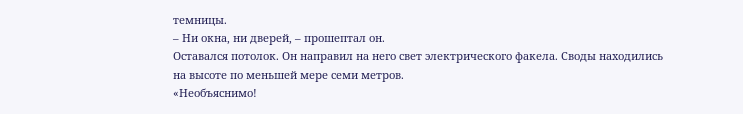темницы.
– Ни окна, ни дверей, – прошептал он.
Оставался потолок. Он направил на него свет электрического факела. Своды находились на высоте по меньшей мере семи метров.
«Необъяснимо!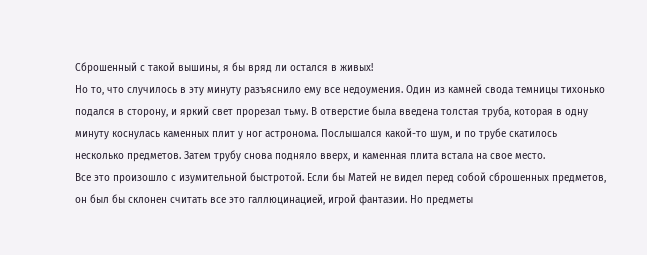Сброшенный с такой вышины, я бы вряд ли остался в живых!
Но то, что случилось в эту минуту разъяснило ему все недоумения. Один из камней свода темницы тихонько подался в сторону, и яркий свет прорезал тьму. В отверстие была введена толстая труба, которая в одну минуту коснулась каменных плит у ног астронома. Послышался какой-то шум, и по трубе скатилось несколько предметов. Затем трубу снова подняло вверх, и каменная плита встала на свое место.
Все это произошло с изумительной быстротой. Если бы Матей не видел перед собой сброшенных предметов, он был бы склонен считать все это галлюцинацией, игрой фантазии. Но предметы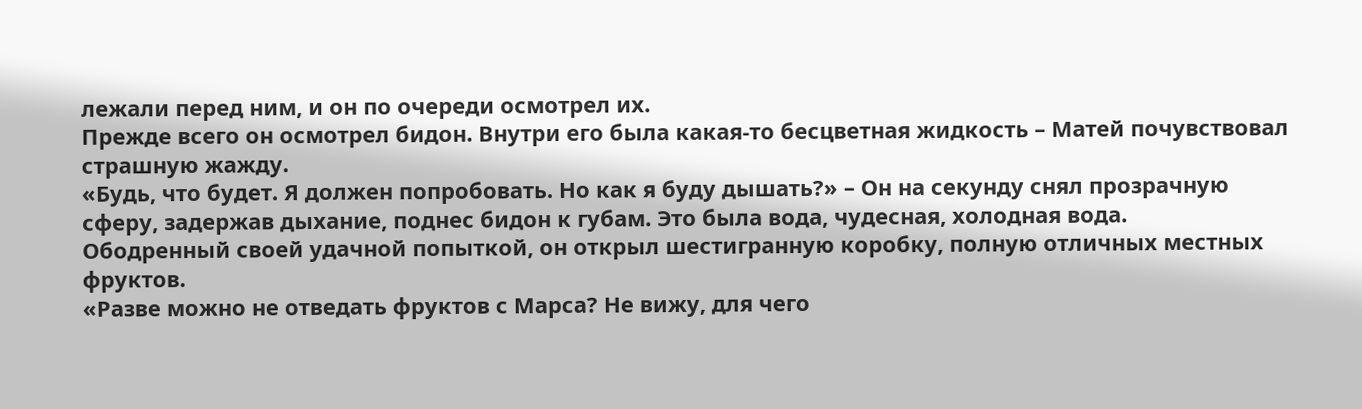лежали перед ним, и он по очереди осмотрел их.
Прежде всего он осмотрел бидон. Внутри его была какая-то бесцветная жидкость – Матей почувствовал страшную жажду.
«Будь, что будет. Я должен попробовать. Но как я буду дышать?» – Он на секунду снял прозрачную сферу, задержав дыхание, поднес бидон к губам. Это была вода, чудесная, холодная вода.
Ободренный своей удачной попыткой, он открыл шестигранную коробку, полную отличных местных фруктов.
«Разве можно не отведать фруктов с Марса? Не вижу, для чего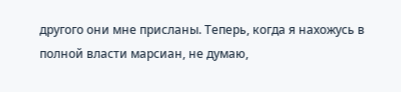другого они мне присланы. Теперь, когда я нахожусь в полной власти марсиан, не думаю,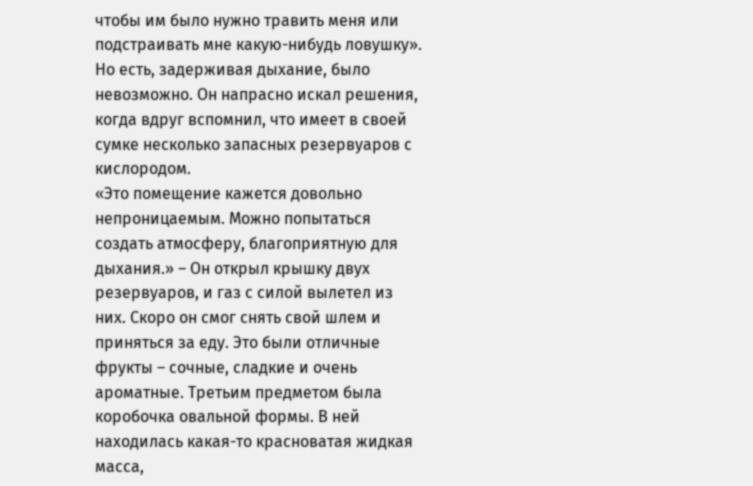чтобы им было нужно травить меня или подстраивать мне какую-нибудь ловушку».
Но есть, задерживая дыхание, было невозможно. Он напрасно искал решения, когда вдруг вспомнил, что имеет в своей сумке несколько запасных резервуаров с кислородом.
«Это помещение кажется довольно непроницаемым. Можно попытаться создать атмосферу, благоприятную для дыхания.» – Он открыл крышку двух резервуаров, и газ с силой вылетел из них. Скоро он смог снять свой шлем и приняться за еду. Это были отличные фрукты – сочные, сладкие и очень ароматные. Третьим предметом была коробочка овальной формы. В ней находилась какая-то красноватая жидкая масса,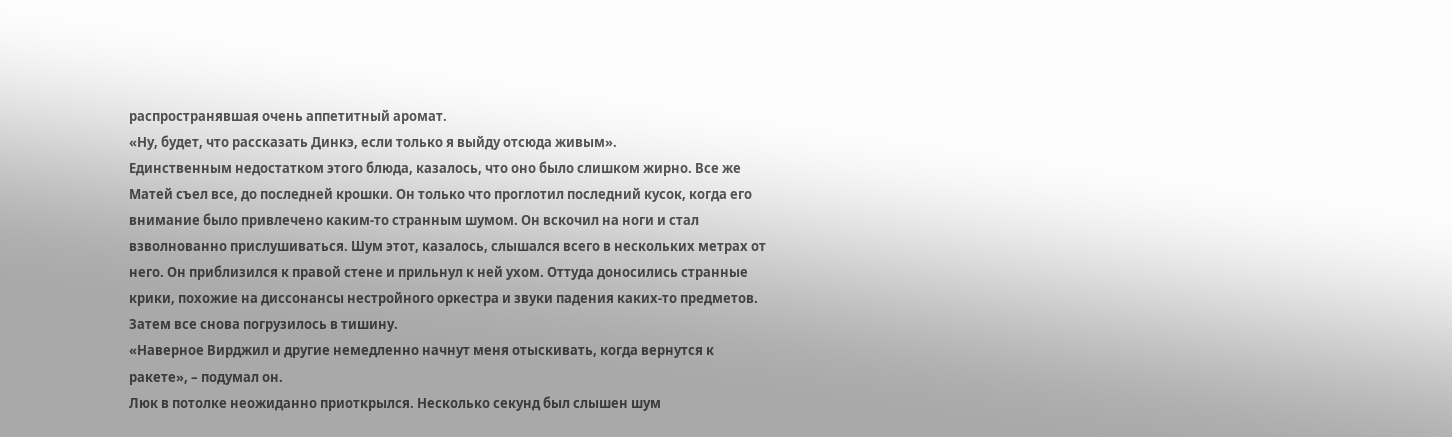распространявшая очень аппетитный аромат.
«Ну, будет, что рассказать Динкэ, если только я выйду отсюда живым».
Единственным недостатком этого блюда, казалось, что оно было слишком жирно. Все же Матей съел все, до последней крошки. Он только что проглотил последний кусок, когда его внимание было привлечено каким-то странным шумом. Он вскочил на ноги и стал взволнованно прислушиваться. Шум этот, казалось, слышался всего в нескольких метрах от него. Он приблизился к правой стене и прильнул к ней ухом. Оттуда доносились странные крики, похожие на диссонансы нестройного оркестра и звуки падения каких-то предметов. Затем все снова погрузилось в тишину.
«Наверное Вирджил и другие немедленно начнут меня отыскивать, когда вернутся к ракете», – подумал он.
Люк в потолке неожиданно приоткрылся. Несколько секунд был слышен шум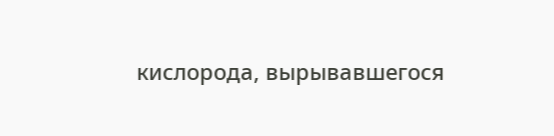кислорода, вырывавшегося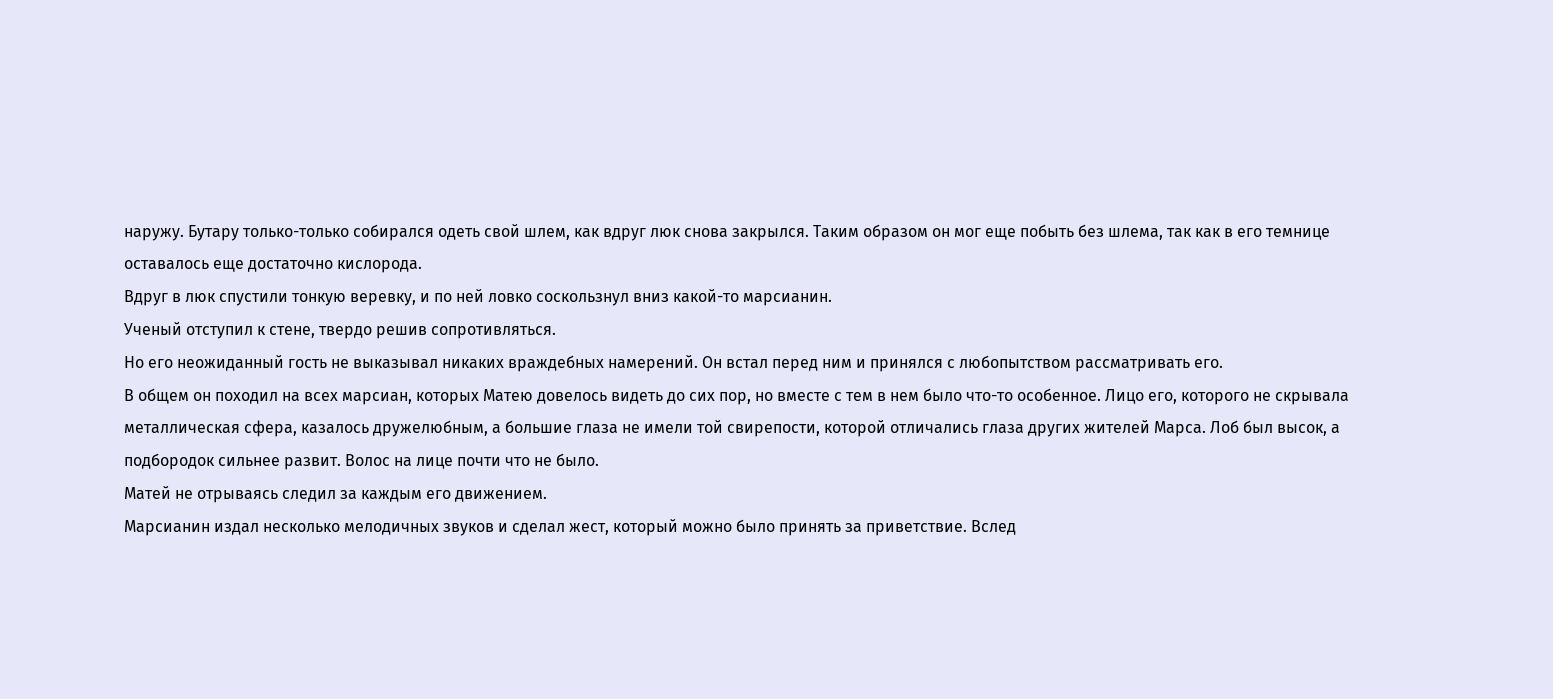наружу. Бутару только-только собирался одеть свой шлем, как вдруг люк снова закрылся. Таким образом он мог еще побыть без шлема, так как в его темнице оставалось еще достаточно кислорода.
Вдруг в люк спустили тонкую веревку, и по ней ловко соскользнул вниз какой-то марсианин.
Ученый отступил к стене, твердо решив сопротивляться.
Но его неожиданный гость не выказывал никаких враждебных намерений. Он встал перед ним и принялся с любопытством рассматривать его.
В общем он походил на всех марсиан, которых Матею довелось видеть до сих пор, но вместе с тем в нем было что-то особенное. Лицо его, которого не скрывала металлическая сфера, казалось дружелюбным, а большие глаза не имели той свирепости, которой отличались глаза других жителей Марса. Лоб был высок, а подбородок сильнее развит. Волос на лице почти что не было.
Матей не отрываясь следил за каждым его движением.
Марсианин издал несколько мелодичных звуков и сделал жест, который можно было принять за приветствие. Вслед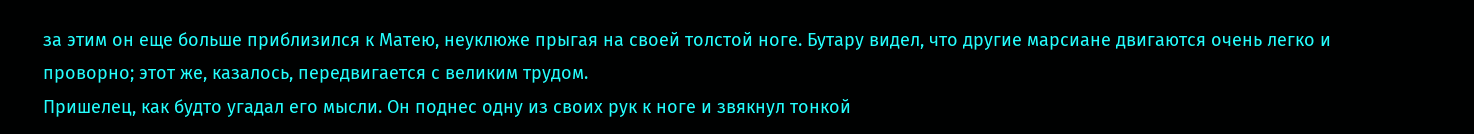за этим он еще больше приблизился к Матею, неуклюже прыгая на своей толстой ноге. Бутару видел, что другие марсиане двигаются очень легко и проворно; этот же, казалось, передвигается с великим трудом.
Пришелец, как будто угадал его мысли. Он поднес одну из своих рук к ноге и звякнул тонкой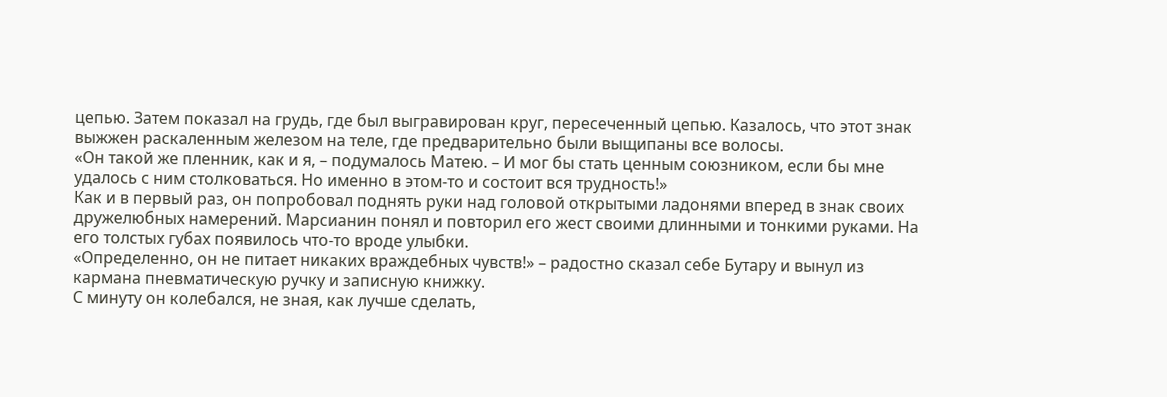цепью. Затем показал на грудь, где был выгравирован круг, пересеченный цепью. Казалось, что этот знак выжжен раскаленным железом на теле, где предварительно были выщипаны все волосы.
«Он такой же пленник, как и я, – подумалось Матею. – И мог бы стать ценным союзником, если бы мне удалось с ним столковаться. Но именно в этом-то и состоит вся трудность!»
Как и в первый раз, он попробовал поднять руки над головой открытыми ладонями вперед в знак своих дружелюбных намерений. Марсианин понял и повторил его жест своими длинными и тонкими руками. На его толстых губах появилось что-то вроде улыбки.
«Определенно, он не питает никаких враждебных чувств!» – радостно сказал себе Бутару и вынул из кармана пневматическую ручку и записную книжку.
С минуту он колебался, не зная, как лучше сделать,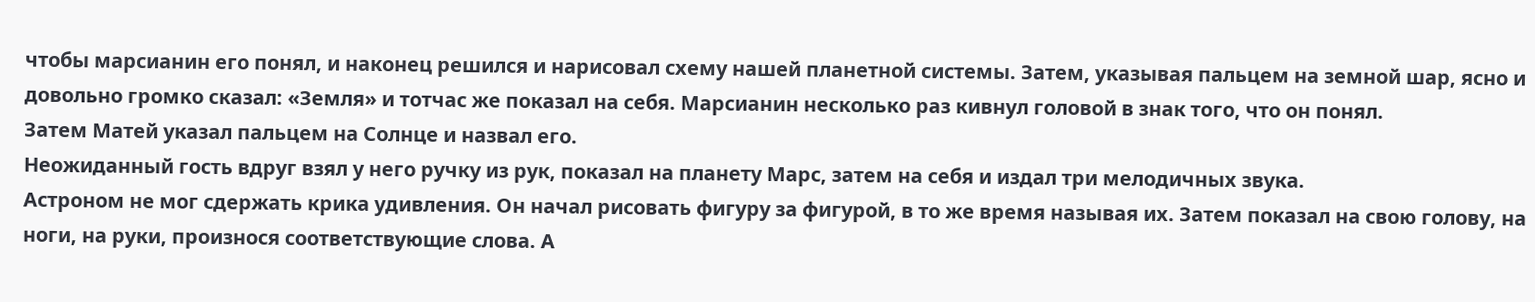чтобы марсианин его понял, и наконец решился и нарисовал схему нашей планетной системы. Затем, указывая пальцем на земной шар, ясно и довольно громко сказал: «Земля» и тотчас же показал на себя. Марсианин несколько раз кивнул головой в знак того, что он понял.
Затем Матей указал пальцем на Солнце и назвал его.
Неожиданный гость вдруг взял у него ручку из рук, показал на планету Марс, затем на себя и издал три мелодичных звука.
Астроном не мог сдержать крика удивления. Он начал рисовать фигуру за фигурой, в то же время называя их. Затем показал на свою голову, на ноги, на руки, произнося соответствующие слова. А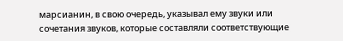марсианин, в свою очередь, указывал ему звуки или сочетания звуков, которые составляли соответствующие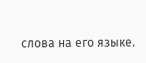слова на его языке.